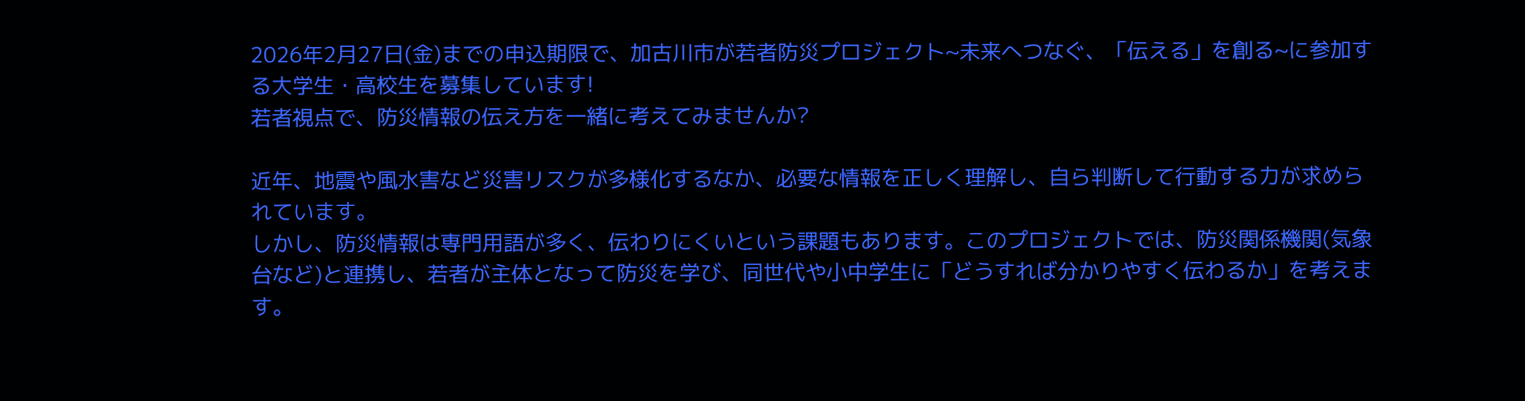2026年2月27日(金)までの申込期限で、加古川市が若者防災プロジェクト~未来へつなぐ、「伝える」を創る~に参加する大学生・高校生を募集しています!
若者視点で、防災情報の伝え方を一緒に考えてみませんか?

近年、地震や風水害など災害リスクが多様化するなか、必要な情報を正しく理解し、自ら判断して行動する力が求められています。
しかし、防災情報は専門用語が多く、伝わりにくいという課題もあります。このプロジェクトでは、防災関係機関(気象台など)と連携し、若者が主体となって防災を学び、同世代や小中学生に「どうすれば分かりやすく伝わるか」を考えます。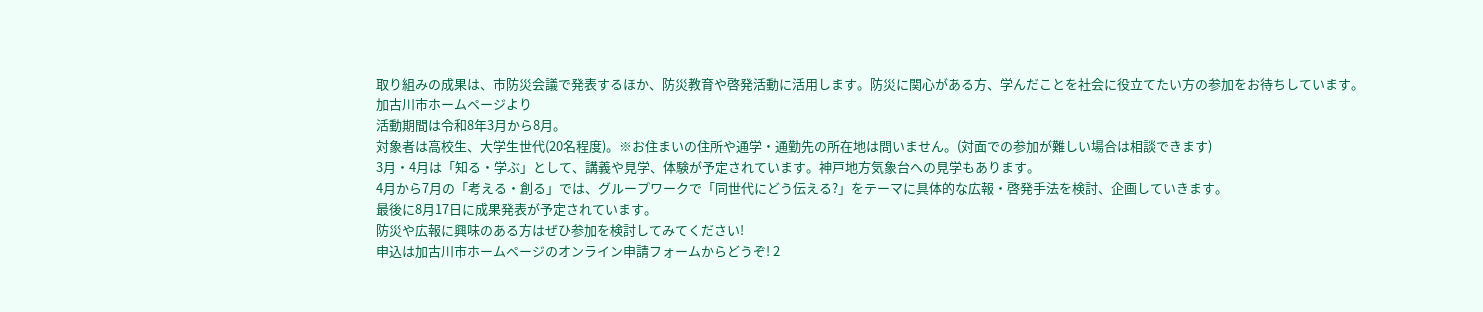取り組みの成果は、市防災会議で発表するほか、防災教育や啓発活動に活用します。防災に関心がある方、学んだことを社会に役立てたい方の参加をお待ちしています。
加古川市ホームページより
活動期間は令和8年3月から8月。
対象者は高校生、大学生世代(20名程度)。※お住まいの住所や通学・通勤先の所在地は問いません。(対面での参加が難しい場合は相談できます)
3月・4月は「知る・学ぶ」として、講義や見学、体験が予定されています。神戸地方気象台への見学もあります。
4月から7月の「考える・創る」では、グループワークで「同世代にどう伝える?」をテーマに具体的な広報・啓発手法を検討、企画していきます。
最後に8月17日に成果発表が予定されています。
防災や広報に興味のある方はぜひ参加を検討してみてください!
申込は加古川市ホームページのオンライン申請フォームからどうぞ! 2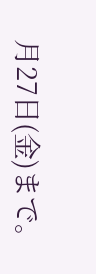月27日(金)まで。